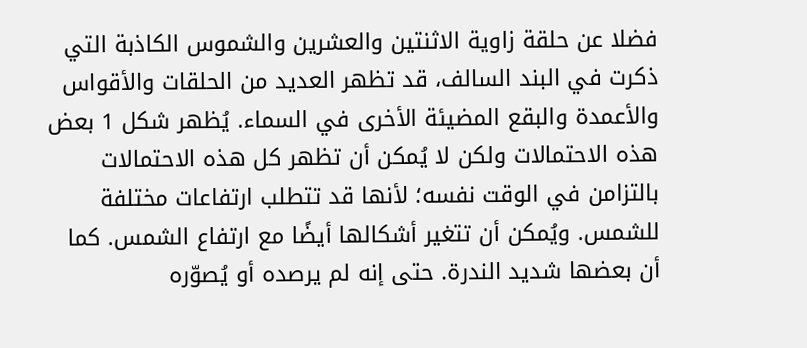فضلا عن حلقة زاوية الاثنتين والعشرين والشموس الكاذبة التي ذكرت في البند السالف، قد تظهر العديد من الحلقات والأقواس والأعمدة والبقع المضيئة الأخرى في السماء. يُظهر شكل 1 بعض هذه الاحتمالات ولكن لا يُمكن أن تظهر كل هذه الاحتمالات بالتزامن في الوقت نفسه؛ لأنها قد تتطلب ارتفاعات مختلفة للشمس. ويُمكن أن تتغير أشكالها أيضًا مع ارتفاع الشمس. كما أن بعضها شديد الندرة. حتى إنه لم يرصده أو يُصوّره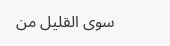سوى القليل من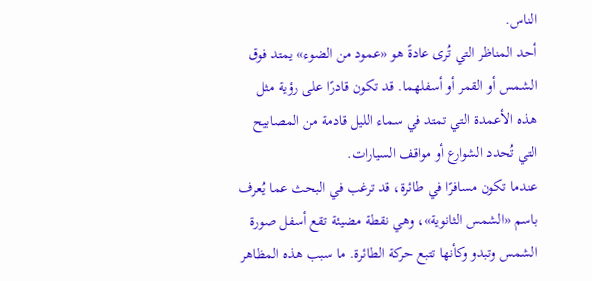الناس.
أحد المناظر التي تُرى عادةً هو «عمود من الضوء» يمتد فوق الشمس أو القمر أو أسفلهما. قد تكون قادرًا على رؤية مثل هذه الأعمدة التي تمتد في سماء الليل قادمة من المصابيح التي تُحدد الشوارع أو مواقف السيارات.
عندما تكون مسافرًا في طائرة، قد ترغب في البحث عما يُعرف باسم «الشمس الثانوية»، وهي نقطة مضيئة تقع أسفل صورة الشمس وتبدو وكأنها تتبع حركة الطائرة. ما سبب هذه المظاهر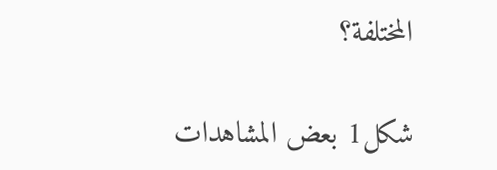المختلفة؟

شكل1 بعض المشاهدات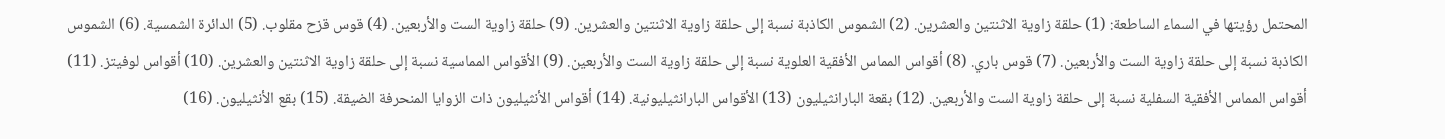المحتمل رؤيتها في السماء الساطعة: (1) حلقة زاوية الاثنتين والعشرين. (2) الشموس الكاذبة نسبة إلى حلقة زاوية الاثنتين والعشرين. (9) حلقة زاوية الست والأربعين. (4) قوس قزح مقلوب. (5) الدائرة الشمسية. (6) الشموس الكاذبة نسبة إلى حلقة زاوية الست والأربعين. (7) قوس باري. (8) أقواس المماس الأفقية العلوية نسبة إلى حلقة زاوية الست والأربعين. (9) الأقواس المماسية نسبة إلى حلقة زاوية الاثنتين والعشرين. (10) أقواس لوفيتز. (11) أقواس المماس الأفقية السفلية نسبة إلى حلقة زاوية الست والأربعين. (12) بقعة البارانثيليون (13) الأقواس البارانثيليونية. (14) أقواس الأنثيليون ذات الزوايا المنحرفة الضيقة. (15) بقع الأنثيليون. (16)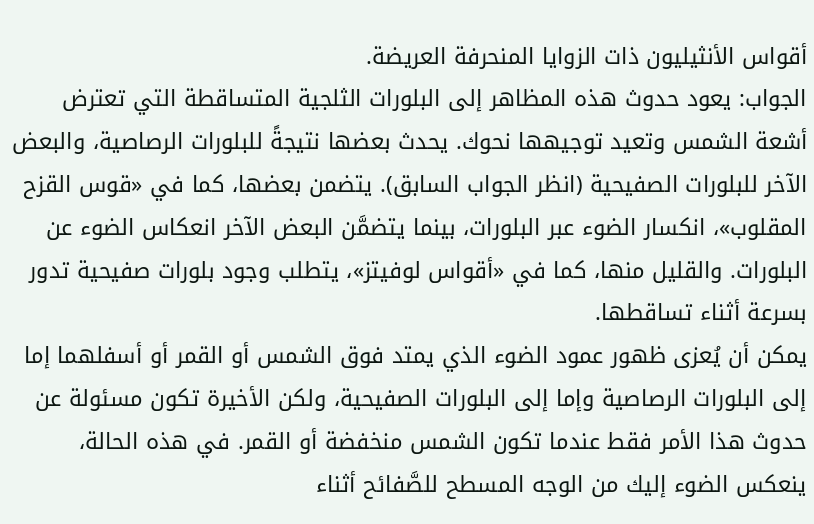أقواس الأنثيليون ذات الزوايا المنحرفة العريضة.
الجواب: يعود حدوث هذه المظاهر إلى البلورات الثلجية المتساقطة التي تعترض أشعة الشمس وتعيد توجيهها نحوك. يحدث بعضها نتيجةً للبلورات الرصاصية، والبعض الآخر للبلورات الصفيحية (انظر الجواب السابق). يتضمن بعضها، كما في «قوس القزح المقلوب»، انكسار الضوء عبر البلورات، بينما يتضمَّن البعض الآخر انعكاس الضوء عن البلورات. والقليل منها، كما في «أقواس لوفيتز»، يتطلب وجود بلورات صفيحية تدور بسرعة أثناء تساقطها.
يمكن أن يُعزى ظهور عمود الضوء الذي يمتد فوق الشمس أو القمر أو أسفلهما إما إلى البلورات الرصاصية وإما إلى البلورات الصفيحية، ولكن الأخيرة تكون مسئولة عن حدوث هذا الأمر فقط عندما تكون الشمس منخفضة أو القمر. في هذه الحالة، ينعكس الضوء إليك من الوجه المسطح للصَّفائح أثناء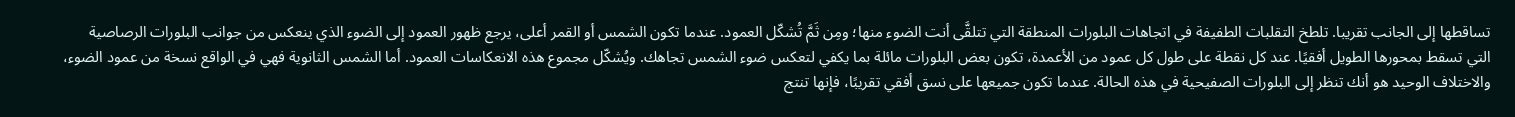تساقطها إلى الجانب تقريبا. تلطخ التقلبات الطفيفة في اتجاهات البلورات المنطقة التي تتلقَّى أنت الضوء منها؛ ومِن ثَمَّ تُشكّل العمود. عندما تكون الشمس أو القمر أعلى، يرجع ظهور العمود إلى الضوء الذي ينعكس من جوانب البلورات الرصاصية التي تسقط بمحورها الطويل أفقيًا. عند كل نقطة على طول كل عمود من الأعمدة، تكون بعض البلورات مائلة بما يكفي لتعكس ضوء الشمس تجاهك. ويُشكّل مجموع هذه الانعكاسات العمود. أما الشمس الثانوية فهي في الواقع نسخة من عمود الضوء، والاختلاف الوحيد هو أنك تنظر إلى البلورات الصفيحية في هذه الحالة. عندما تكون جميعها على نسق أفقي تقريبًا، فإنها تنتج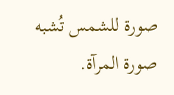صورة للشمس تُشبه صورة المرآة.